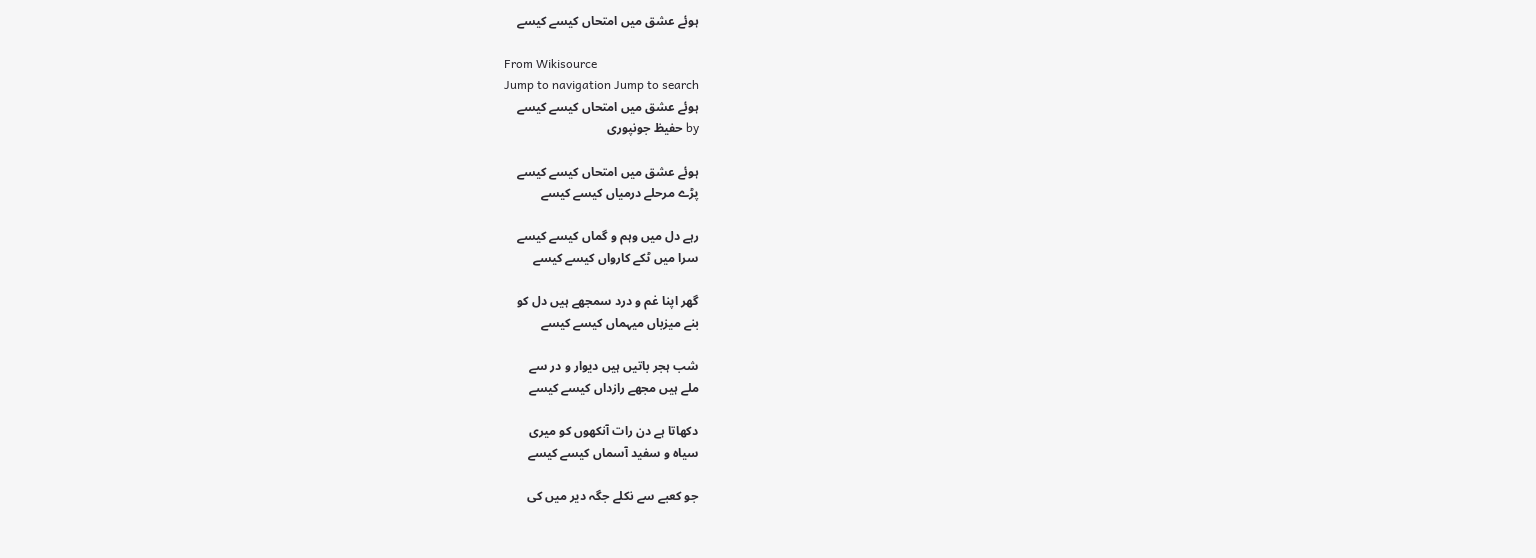ہوئے عشق میں امتحاں کیسے کیسے

From Wikisource
Jump to navigation Jump to search
ہوئے عشق میں امتحاں کیسے کیسے
by حفیظ جونپوری

ہوئے عشق میں امتحاں کیسے کیسے
پڑے مرحلے درمیاں کیسے کیسے

رہے دل میں وہم و گماں کیسے کیسے
سرا میں ٹکے کارواں کیسے کیسے

گھر اپنا غم و درد سمجھے ہیں دل کو
بنے میزباں میہماں کیسے کیسے

شب ہجر باتیں ہیں دیوار و در سے
ملے ہیں مجھے رازداں کیسے کیسے

دکھاتا ہے دن رات آنکھوں کو میری
سیاہ و سفید آسماں کیسے کیسے

جو کعبے سے نکلے جگہ دیر میں کی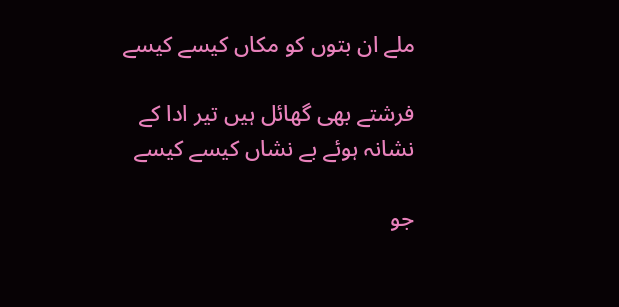ملے ان بتوں کو مکاں کیسے کیسے

فرشتے بھی گھائل ہیں تیر ادا کے
نشانہ ہوئے بے نشاں کیسے کیسے

جو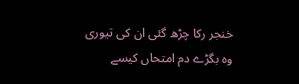خنجر رکا چڑھ گئی ان کی تیوری
وہ بگڑے دم امتحاں کیسے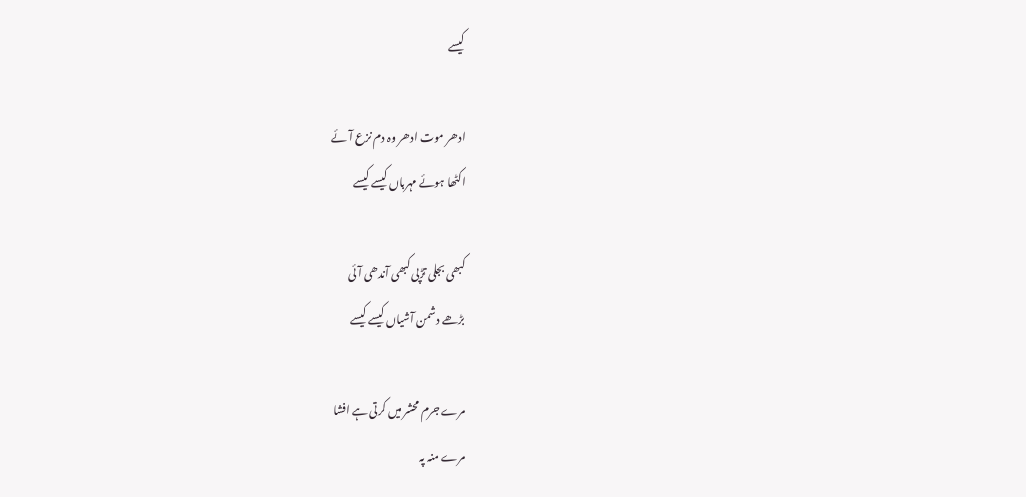کیسے

ادھر موت ادھر وہ دم نزع آئے
اکٹھا ہوئے مہرباں کیسے کیسے

کبھی بجلی تڑپی کبھی آندھی آئی
بڑھے دشمن آشیاں کیسے کیسے

مرے جرم محشر میں کرتی ہے افشا
مرے منہ پہ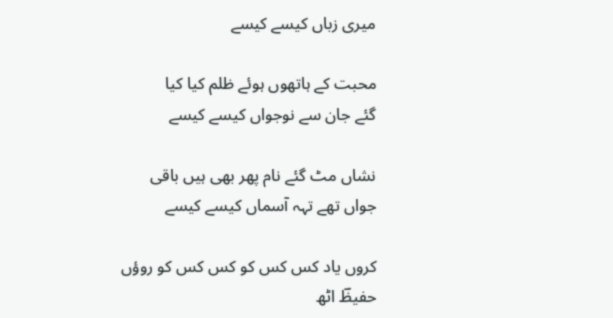میری زباں کیسے کیسے

محبت کے ہاتھوں ہوئے ظلم کیا کیا
گئے جان سے نوجواں کیسے کیسے

نشاں مٹ گئے نام پھر بھی ہیں باقی
جواں تھے تہہ آسماں کیسے کیسے

کروں یاد کس کس کو کس کس کو روؤں
حفیظؔ اٹھ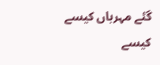گئے مہرباں کیسے کیسے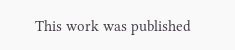This work was published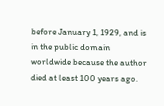before January 1, 1929, and is in the public domain worldwide because the author died at least 100 years ago.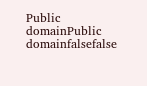Public domainPublic domainfalsefalse